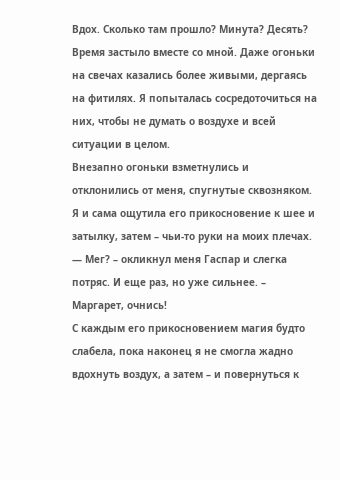Вдох. Сколько там прошло? Минута? Десять? Время застыло вместе со мной. Даже огоньки на свечах казались более живыми, дергаясь на фитилях. Я попыталась сосредоточиться на них, чтобы не думать о воздухе и всей ситуации в целом.
Внезапно огоньки взметнулись и отклонились от меня, спугнутые сквозняком. Я и сама ощутила его прикосновение к шее и затылку, затем – чьи-то руки на моих плечах.
— Мег? – окликнул меня Гаспар и слегка потряс. И еще раз, но уже сильнее. – Маргарет, очнись!
С каждым его прикосновением магия будто слабела, пока наконец я не смогла жадно вдохнуть воздух, а затем – и повернуться к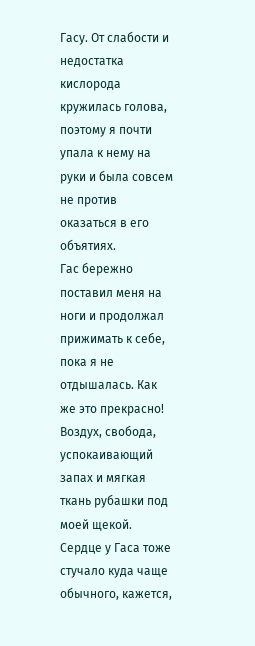Гасу. От слабости и недостатка кислорода кружилась голова, поэтому я почти упала к нему на руки и была совсем не против оказаться в его объятиях.
Гас бережно поставил меня на ноги и продолжал прижимать к себе, пока я не отдышалась. Как же это прекрасно! Воздух, свобода, успокаивающий запах и мягкая ткань рубашки под моей щекой. Сердце у Гаса тоже стучало куда чаще обычного, кажется,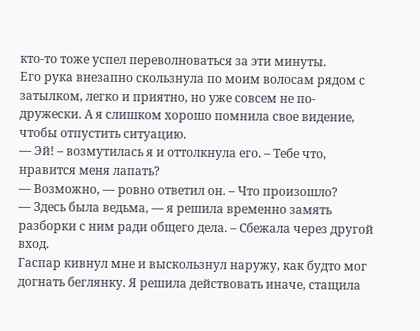кто-то тоже успел переволноваться за эти минуты.
Его рука внезапно скользнула по моим волосам рядом с затылком, легко и приятно, но уже совсем не по-дружески. А я слишком хорошо помнила свое видение, чтобы отпустить ситуацию.
— Эй! – возмутилась я и оттолкнула его. – Тебе что, нравится меня лапать?
— Возможно, — ровно ответил он. – Что произошло?
— Здесь была ведьма, — я решила временно замять разборки с ним ради общего дела. – Сбежала через другой вход.
Гаспар кивнул мне и выскользнул наружу, как будто мог догнать беглянку. Я решила действовать иначе, стащила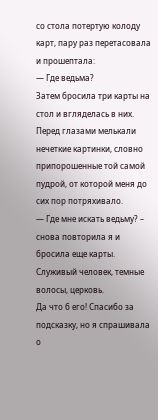со стола потертую колоду карт, пару раз перетасовала и прошептала:
— Где ведьма?
Затем бросила три карты на стол и вгляделась в них.
Перед глазами мелькали нечеткие картинки, словно припорошенные той самой пудрой, от которой меня до сих пор потряхивало.
— Где мне искать ведьму? – снова повторила я и бросила еще карты.
Служивый человек, темные волосы, церковь.
Да что б его! Спасибо за подсказку, но я спрашивала о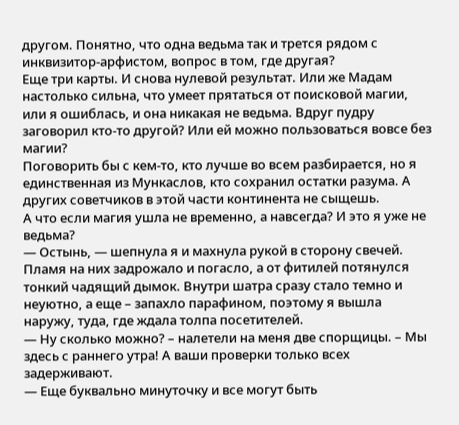другом. Понятно, что одна ведьма так и трется рядом с инквизитор-арфистом, вопрос в том, где другая?
Еще три карты. И снова нулевой результат. Или же Мадам настолько сильна, что умеет прятаться от поисковой магии, или я ошиблась, и она никакая не ведьма. Вдруг пудру заговорил кто-то другой? Или ей можно пользоваться вовсе без магии?
Поговорить бы с кем-то, кто лучше во всем разбирается, но я единственная из Мункаслов, кто сохранил остатки разума. А других советчиков в этой части континента не сыщешь.
А что если магия ушла не временно, а навсегда? И это я уже не ведьма?
— Остынь, — шепнула я и махнула рукой в сторону свечей.
Пламя на них задрожало и погасло, а от фитилей потянулся тонкий чадящий дымок. Внутри шатра сразу стало темно и неуютно, а еще – запахло парафином, поэтому я вышла наружу, туда, где ждала толпа посетителей.
— Ну сколько можно? – налетели на меня две спорщицы. – Мы здесь с раннего утра! А ваши проверки только всех задерживают.
— Еще буквально минуточку и все могут быть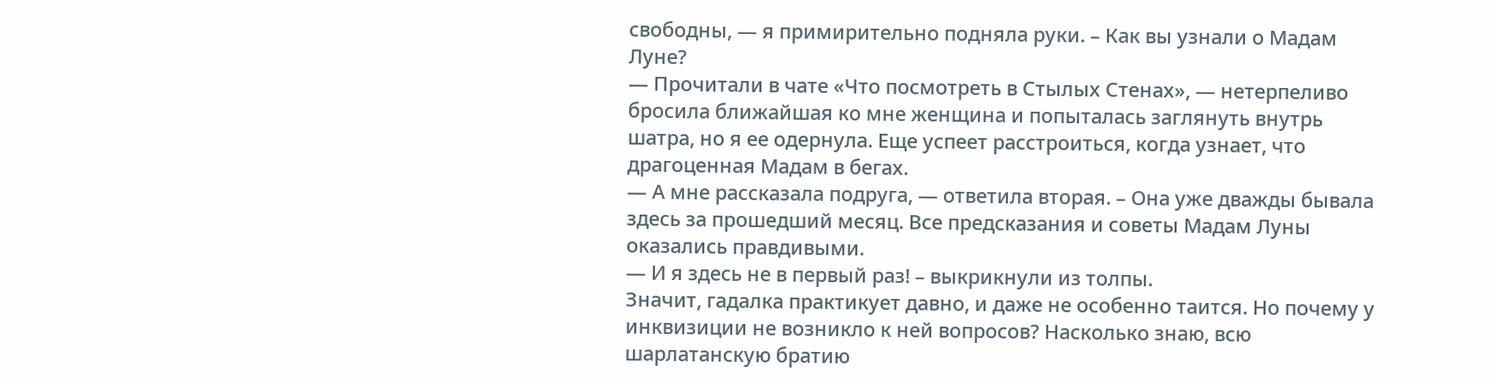свободны, — я примирительно подняла руки. – Как вы узнали о Мадам Луне?
— Прочитали в чате «Что посмотреть в Стылых Стенах», — нетерпеливо бросила ближайшая ко мне женщина и попыталась заглянуть внутрь шатра, но я ее одернула. Еще успеет расстроиться, когда узнает, что драгоценная Мадам в бегах.
— А мне рассказала подруга, — ответила вторая. – Она уже дважды бывала здесь за прошедший месяц. Все предсказания и советы Мадам Луны оказались правдивыми.
— И я здесь не в первый раз! – выкрикнули из толпы.
Значит, гадалка практикует давно, и даже не особенно таится. Но почему у инквизиции не возникло к ней вопросов? Насколько знаю, всю шарлатанскую братию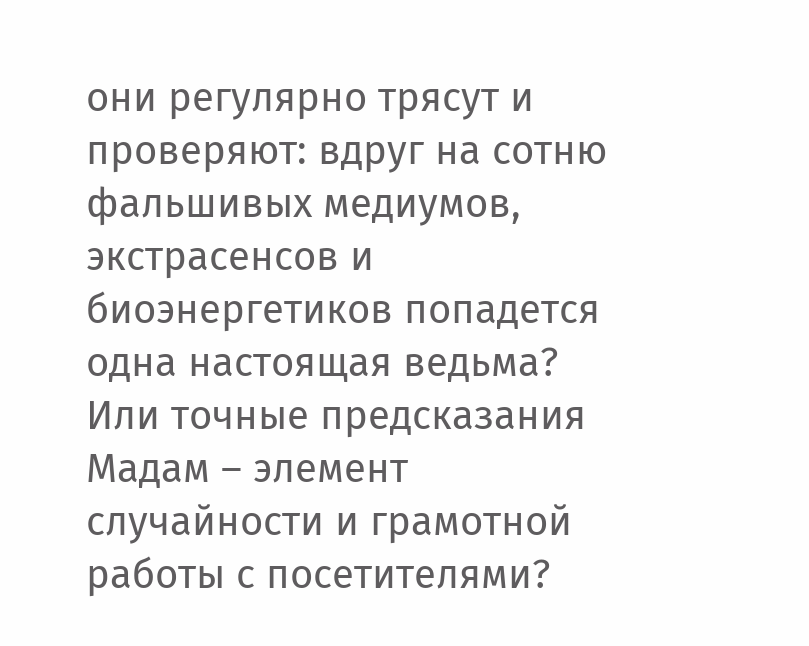они регулярно трясут и проверяют: вдруг на сотню фальшивых медиумов, экстрасенсов и биоэнергетиков попадется одна настоящая ведьма?
Или точные предсказания Мадам – элемент случайности и грамотной работы с посетителями?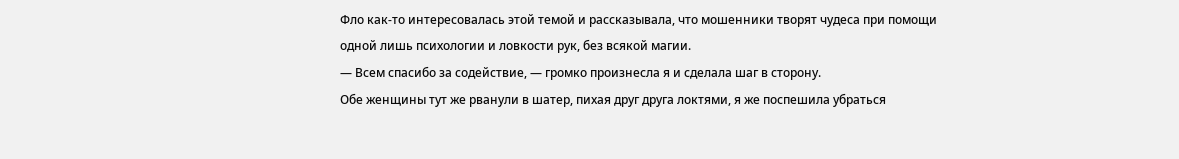Фло как-то интересовалась этой темой и рассказывала, что мошенники творят чудеса при помощи одной лишь психологии и ловкости рук, без всякой магии.
— Всем спасибо за содействие, — громко произнесла я и сделала шаг в сторону.
Обе женщины тут же рванули в шатер, пихая друг друга локтями, я же поспешила убраться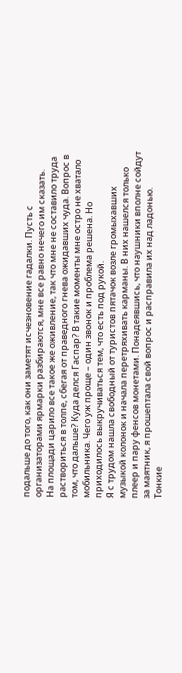подальше до того, как они заметят исчезновение гадалки. Пусть с организаторами ярмарки разбираются, мне все равно нечего им сказать.
На площади царило все такое же оживление, так что мне не составило труда раствориться в толпе, сбегая от праведного гнева ожидавших чуда. Вопрос в том, что дальше? Куда делся Гаспар? В такие моменты мне остро не хватало мобильника. Чего уж проще – один звонок и проблема решена. Но приходилось выкручиваться тем, что есть под рукой.
Я с трудом нашла свободный от туристов пятачок возле громыхавших музыкой колонок и начала перетряхивать карманы. В них нашелся только плеер и пару фенсов монетами. Понадеявшись, что наушники вполне сойдут за маятник, я прошептала свой вопрос и расправила их над ладонью.
Тонкие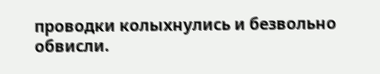проводки колыхнулись и безвольно обвисли.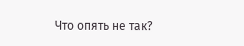Что опять не так?